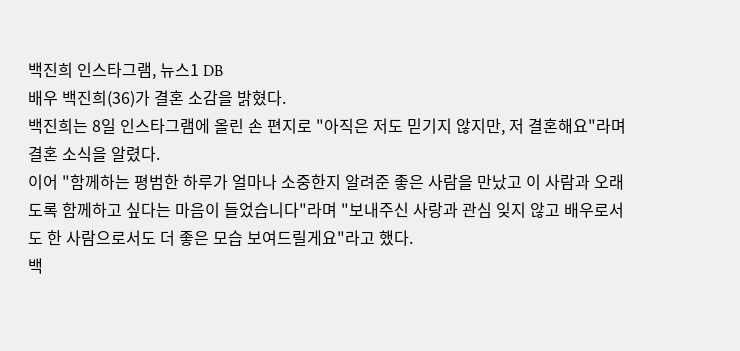백진희 인스타그램, 뉴스1 DB
배우 백진희(36)가 결혼 소감을 밝혔다.
백진희는 8일 인스타그램에 올린 손 편지로 "아직은 저도 믿기지 않지만, 저 결혼해요"라며 결혼 소식을 알렸다.
이어 "함께하는 평범한 하루가 얼마나 소중한지 알려준 좋은 사람을 만났고 이 사람과 오래도록 함께하고 싶다는 마음이 들었습니다"라며 "보내주신 사랑과 관심 잊지 않고 배우로서도 한 사람으로서도 더 좋은 모습 보여드릴게요"라고 했다.
백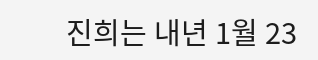진희는 내년 1월 23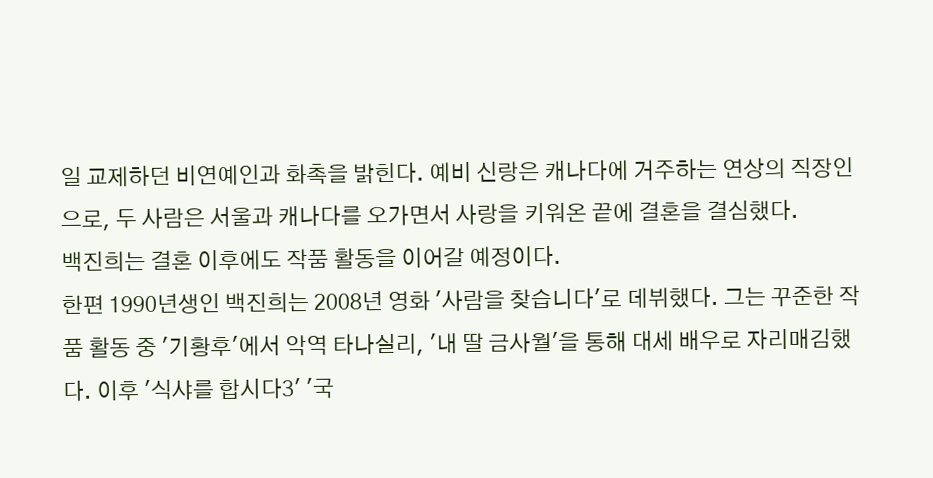일 교제하던 비연예인과 화촉을 밝힌다. 예비 신랑은 캐나다에 거주하는 연상의 직장인으로, 두 사람은 서울과 캐나다를 오가면서 사랑을 키워온 끝에 결혼을 결심했다.
백진희는 결혼 이후에도 작품 활동을 이어갈 예정이다.
한편 1990년생인 백진희는 2008년 영화 '사람을 찾습니다'로 데뷔했다. 그는 꾸준한 작품 활동 중 '기황후'에서 악역 타나실리, '내 딸 금사월'을 통해 대세 배우로 자리매김했다. 이후 '식샤를 합시다3' '국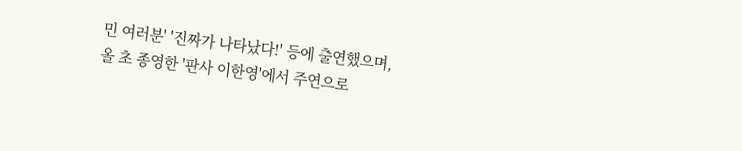민 여러분' '진짜가 나타났다!' 등에 출연했으며, 올 초 종영한 '판사 이한영'에서 주연으로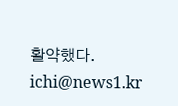활약했다.
ichi@news1.kr